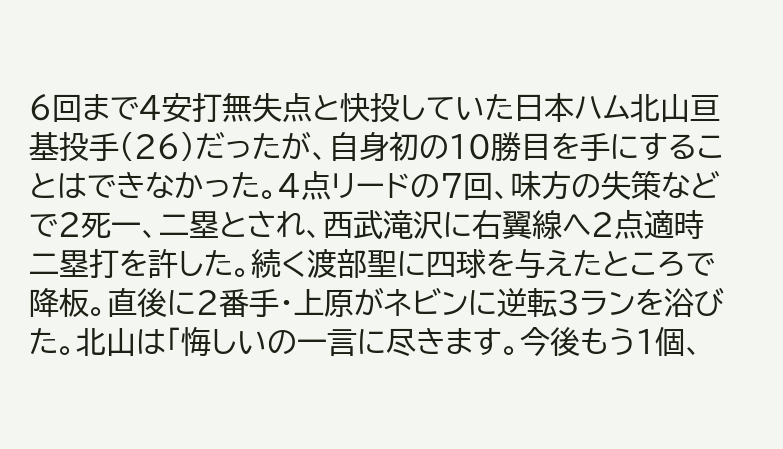6回まで4安打無失点と快投していた日本ハム北山亘基投手(26)だったが、自身初の10勝目を手にすることはできなかった。4点リードの7回、味方の失策などで2死一、二塁とされ、西武滝沢に右翼線へ2点適時二塁打を許した。続く渡部聖に四球を与えたところで降板。直後に2番手・上原がネビンに逆転3ランを浴びた。北山は「悔しいの一言に尽きます。今後もう1個、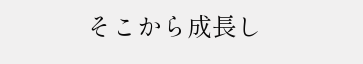そこから成長し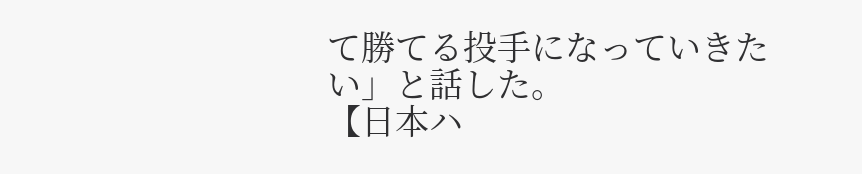て勝てる投手になっていきたい」と話した。
【日本ハ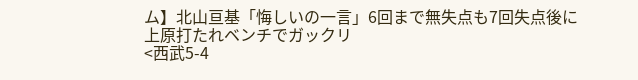ム】北山亘基「悔しいの一言」6回まで無失点も7回失点後に上原打たれベンチでガックリ
<西武5-4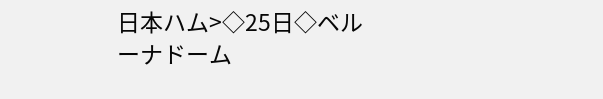日本ハム>◇25日◇ベルーナドーム